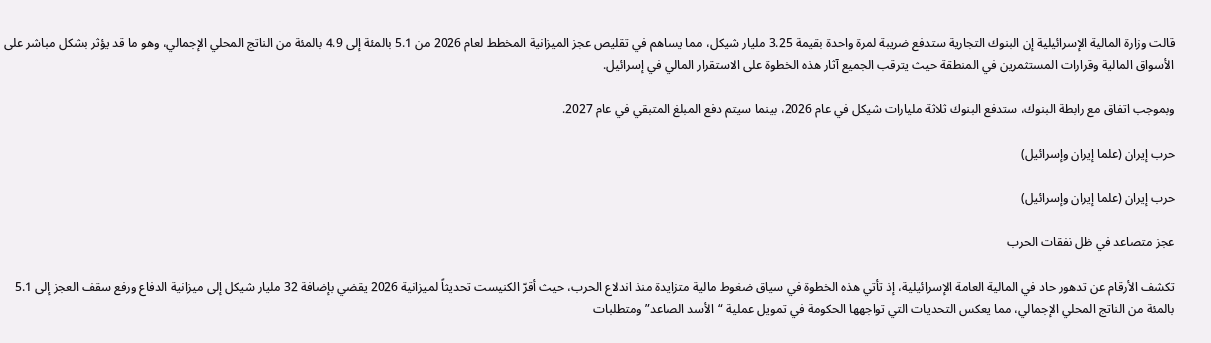قالت وزارة المالية الإسرائيلية إن البنوك التجارية ستدفع ضريبة لمرة واحدة بقيمة 3.25 مليار شيكل، مما يساهم في تقليص عجز الميزانية المخطط لعام 2026 من 5.1 بالمئة إلى 4.9 بالمئة من الناتج المحلي الإجمالي، وهو ما قد يؤثر بشكل مباشر على الأسواق المالية وقرارات المستثمرين في المنطقة حيث يترقب الجميع آثار هذه الخطوة على الاستقرار المالي في إسرائيل.

وبموجب اتفاق مع رابطة البنوك، ستدفع البنوك ثلاثة مليارات شيكل في عام 2026، بينما سيتم دفع المبلغ المتبقي في عام 2027.

حرب إيران (علما إيران وإسرائيل)

حرب إيران (علما إيران وإسرائيل)

عجز متصاعد في ظل نفقات الحرب

تكشف الأرقام عن تدهور حاد في المالية العامة الإسرائيلية، إذ تأتي هذه الخطوة في سياق ضغوط مالية متزايدة منذ اندلاع الحرب، حيث أقرّ الكنيست تحديثاً لميزانية 2026 يقضي بإضافة 32 مليار شيكل إلى ميزانية الدفاع ورفع سقف العجز إلى 5.1 بالمئة من الناتج المحلي الإجمالي، مما يعكس التحديات التي تواجهها الحكومة في تمويل عملية “الأسد الصاعد” ومتطلبات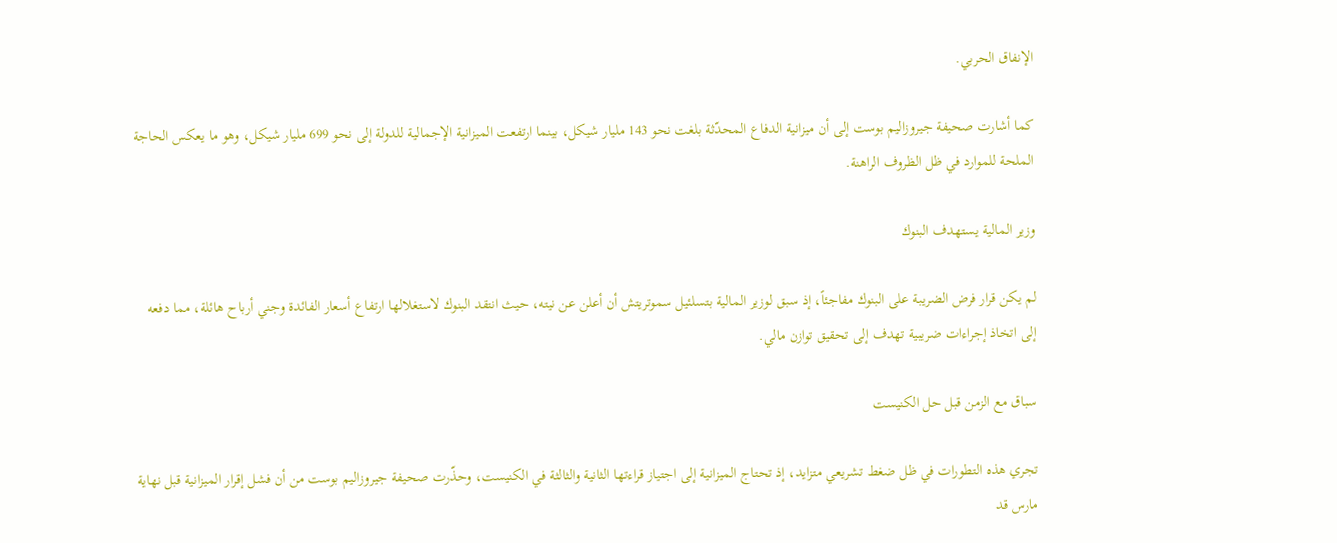الإنفاق الحربي.

كما أشارت صحيفة جيروزاليم بوست إلى أن ميزانية الدفاع المحدّثة بلغت نحو 143 مليار شيكل، بينما ارتفعت الميزانية الإجمالية للدولة إلى نحو 699 مليار شيكل، وهو ما يعكس الحاجة الملحة للموارد في ظل الظروف الراهنة.

وزير المالية يستهدف البنوك

لم يكن قرار فرض الضريبة على البنوك مفاجئاً، إذ سبق لوزير المالية بتسلئيل سموتريتش أن أعلن عن نيته، حيث انتقد البنوك لاستغلالها ارتفاع أسعار الفائدة وجني أرباح هائلة، مما دفعه إلى اتخاذ إجراءات ضريبية تهدف إلى تحقيق توازن مالي.

سباق مع الزمن قبل حل الكنيست

تجري هذه التطورات في ظل ضغط تشريعي متزايد، إذ تحتاج الميزانية إلى اجتياز قراءتها الثانية والثالثة في الكنيست، وحذّرت صحيفة جيروزاليم بوست من أن فشل إقرار الميزانية قبل نهاية مارس قد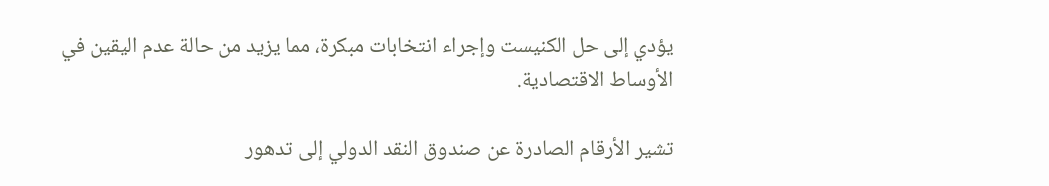يؤدي إلى حل الكنيست وإجراء انتخابات مبكرة، مما يزيد من حالة عدم اليقين في الأوساط الاقتصادية.

تشير الأرقام الصادرة عن صندوق النقد الدولي إلى تدهور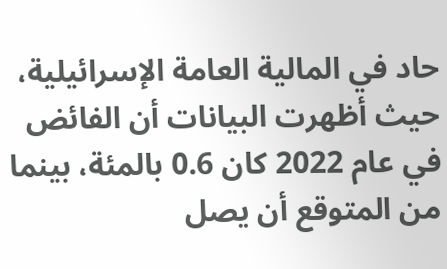حاد في المالية العامة الإسرائيلية، حيث أظهرت البيانات أن الفائض في عام 2022 كان 0.6 بالمئة، بينما من المتوقع أن يصل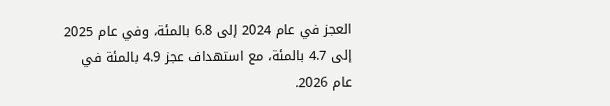العجز في عام 2024 إلى 6.8 بالمئة، وفي عام 2025 إلى 4.7 بالمئة، مع استهداف عجز 4.9 بالمئة في عام 2026.